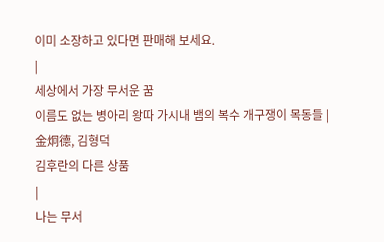이미 소장하고 있다면 판매해 보세요.
|
세상에서 가장 무서운 꿈
이름도 없는 병아리 왕따 가시내 뱀의 복수 개구쟁이 목동들 |
金炯德, 김형덕
김후란의 다른 상품
|
나는 무서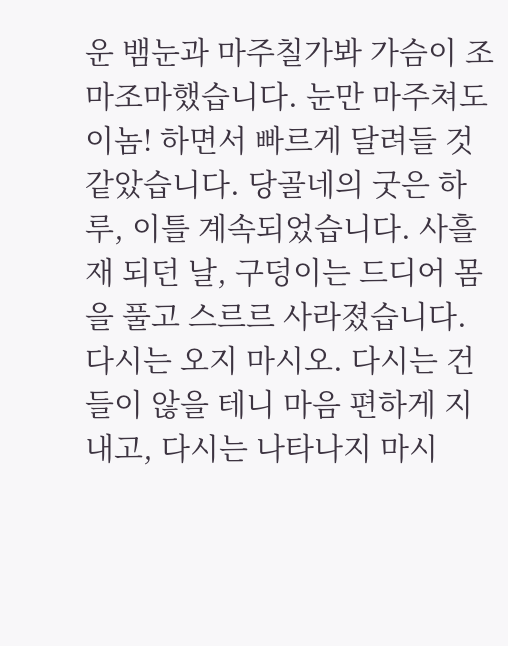운 뱀눈과 마주칠가봐 가슴이 조마조마했습니다. 눈만 마주쳐도 이놈! 하면서 빠르게 달려들 것 같았습니다. 당골네의 굿은 하루, 이틀 계속되었습니다. 사흘재 되던 날, 구덩이는 드디어 몸을 풀고 스르르 사라졌습니다.
다시는 오지 마시오. 다시는 건들이 않을 테니 마음 편하게 지내고, 다시는 나타나지 마시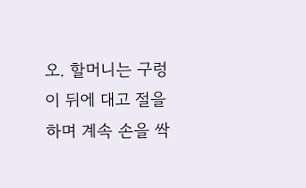오. 할머니는 구렁이 뒤에 대고 절을 하며 계속 손을 싹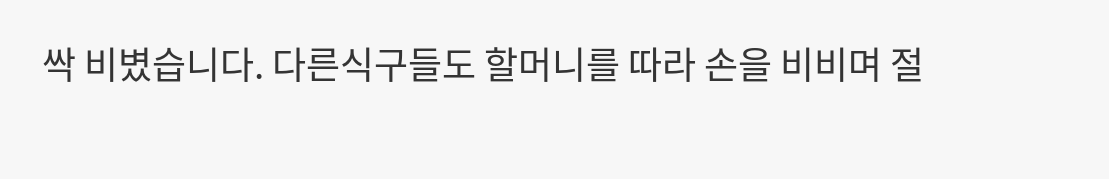싹 비볐습니다. 다른식구들도 할머니를 따라 손을 비비며 절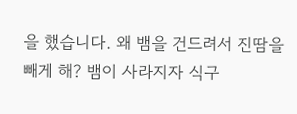을 했습니다. 왜 뱀을 건드려서 진땀을 빼게 해? 뱀이 사라지자 식구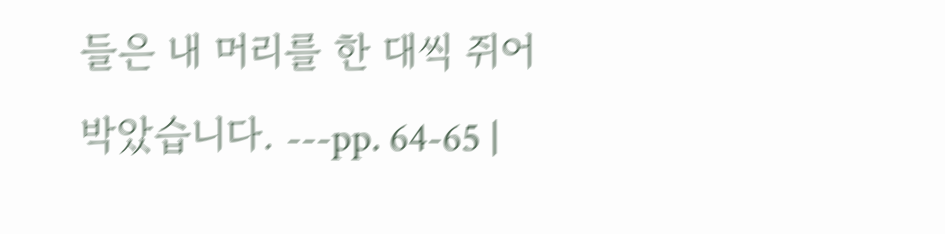들은 내 머리를 한 대씩 쥐어박았습니다. ---pp. 64-65 |